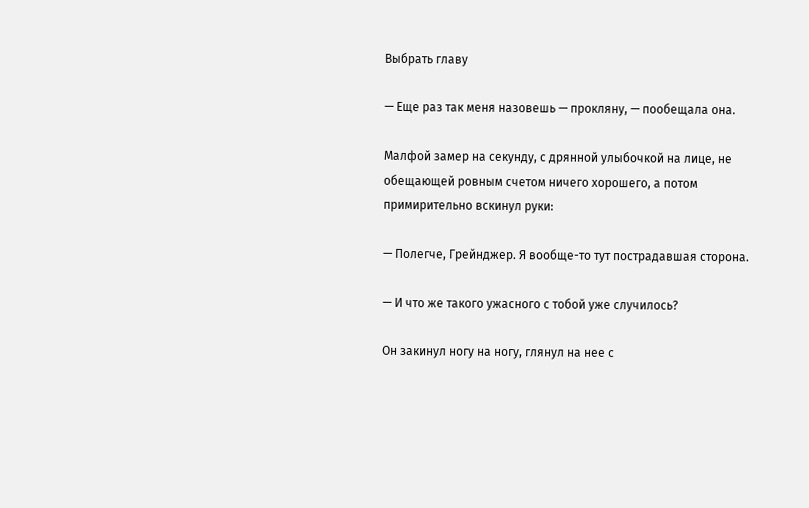Выбрать главу

— Еще раз так меня назовешь — прокляну, — пообещала она.

Малфой замер на секунду, с дрянной улыбочкой на лице, не обещающей ровным счетом ничего хорошего, а потом примирительно вскинул руки:

— Полегче, Грейнджер. Я вообще-то тут пострадавшая сторона.

— И что же такого ужасного с тобой уже случилось?

Он закинул ногу на ногу, глянул на нее с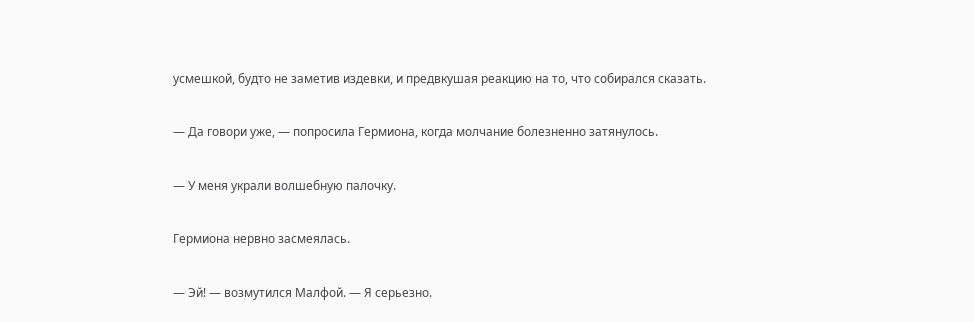усмешкой, будто не заметив издевки, и предвкушая реакцию на то, что собирался сказать.

— Да говори уже, — попросила Гермиона, когда молчание болезненно затянулось.

— У меня украли волшебную палочку.

Гермиона нервно засмеялась.

— Эй! — возмутился Малфой. — Я серьезно.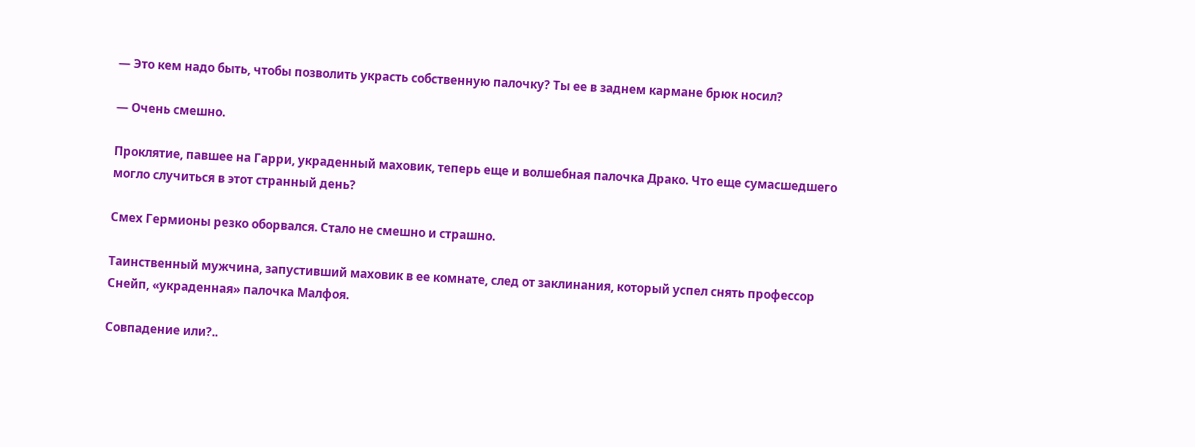— Это кем надо быть, чтобы позволить украсть собственную палочку? Ты ее в заднем кармане брюк носил?

— Очень смешно.

Проклятие, павшее на Гарри, украденный маховик, теперь еще и волшебная палочка Драко. Что еще сумасшедшего могло случиться в этот странный день?

Смех Гермионы резко оборвался. Стало не смешно и страшно.

Таинственный мужчина, запустивший маховик в ее комнате, след от заклинания, который успел снять профессор Снейп, «украденная» палочка Малфоя.

Совпадение или?..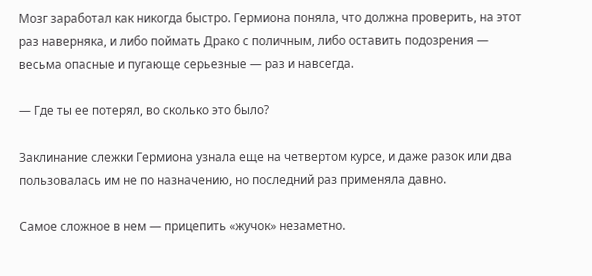Мозг заработал как никогда быстро. Гермиона поняла, что должна проверить, на этот раз наверняка, и либо поймать Драко с поличным, либо оставить подозрения — весьма опасные и пугающе серьезные — раз и навсегда.

— Где ты ее потерял, во сколько это было?

Заклинание слежки Гермиона узнала еще на четвертом курсе, и даже разок или два пользовалась им не по назначению, но последний раз применяла давно.

Самое сложное в нем — прицепить «жучок» незаметно.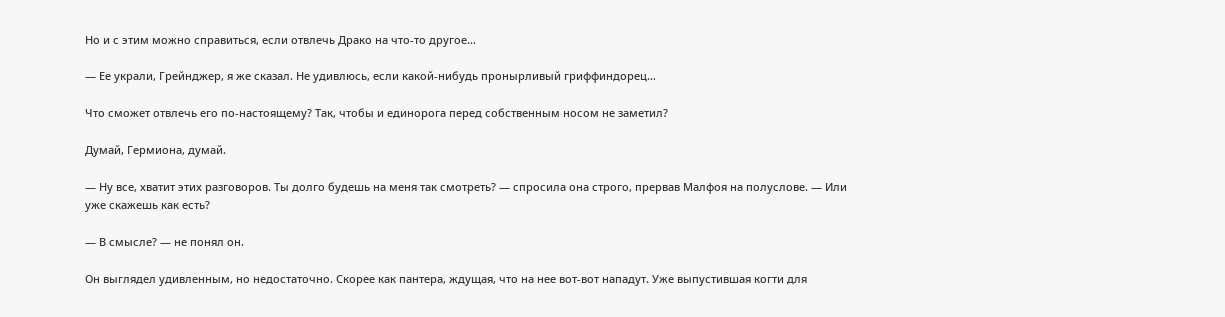Но и с этим можно справиться, если отвлечь Драко на что-то другое…

— Ее украли, Грейнджер, я же сказал. Не удивлюсь, если какой-нибудь пронырливый гриффиндорец…

Что сможет отвлечь его по-настоящему? Так, чтобы и единорога перед собственным носом не заметил?

Думай, Гермиона, думай.

— Ну все, хватит этих разговоров. Ты долго будешь на меня так смотреть? — спросила она строго, прервав Малфоя на полуслове. — Или уже скажешь как есть?

— В смысле? — не понял он.

Он выглядел удивленным, но недостаточно. Скорее как пантера, ждущая, что на нее вот-вот нападут. Уже выпустившая когти для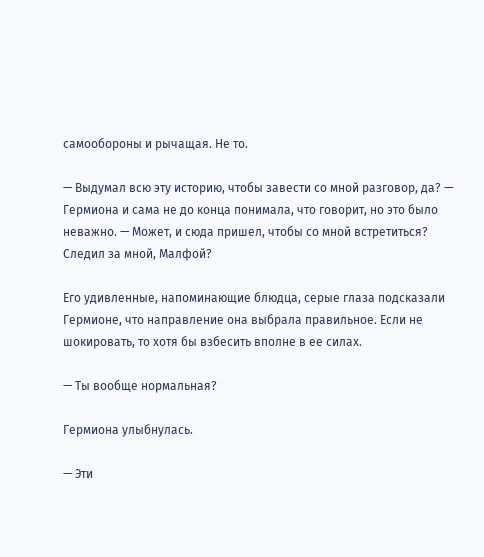самообороны и рычащая. Не то.

— Выдумал всю эту историю, чтобы завести со мной разговор, да? — Гермиона и сама не до конца понимала, что говорит, но это было неважно. — Может, и сюда пришел, чтобы со мной встретиться? Следил за мной, Малфой?

Его удивленные, напоминающие блюдца, серые глаза подсказали Гермионе, что направление она выбрала правильное. Если не шокировать, то хотя бы взбесить вполне в ее силах.

— Ты вообще нормальная?

Гермиона улыбнулась.

— Эти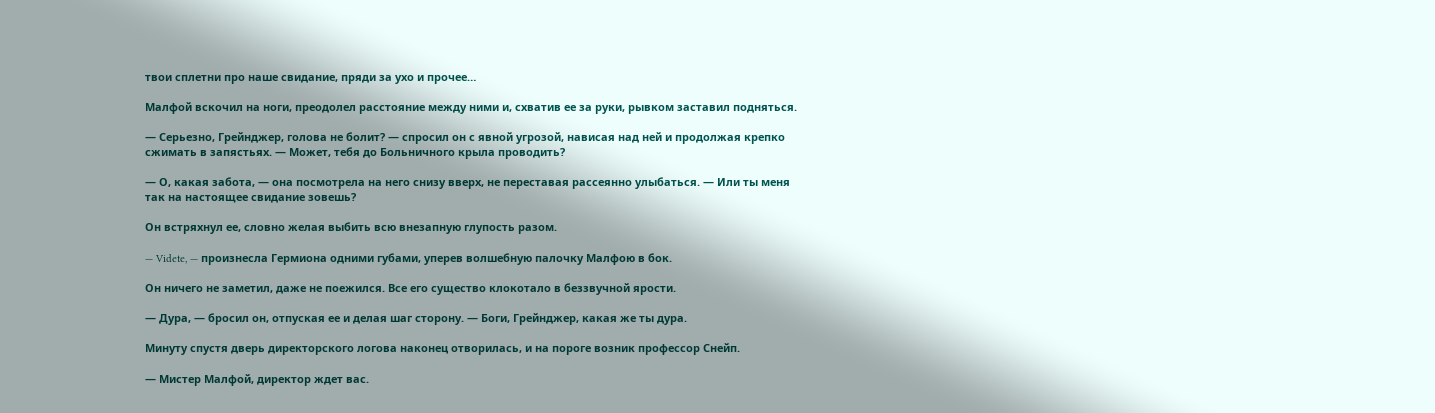твои сплетни про наше свидание, пряди за ухо и прочее…

Малфой вскочил на ноги, преодолел расстояние между ними и, схватив ее за руки, рывком заставил подняться.

— Серьезно, Грейнджер, голова не болит? — спросил он с явной угрозой, нависая над ней и продолжая крепко сжимать в запястьях. — Может, тебя до Больничного крыла проводить?

— О, какая забота, — она посмотрела на него снизу вверх, не переставая рассеянно улыбаться. — Или ты меня так на настоящее свидание зовешь?

Он встряхнул ее, словно желая выбить всю внезапную глупость разом.

— Videte, — произнесла Гермиона одними губами, уперев волшебную палочку Малфою в бок.

Он ничего не заметил, даже не поежился. Все его существо клокотало в беззвучной ярости.

— Дура, — бросил он, отпуская ее и делая шаг сторону. — Боги, Грейнджер, какая же ты дура.

Минуту спустя дверь директорского логова наконец отворилась, и на пороге возник профессор Снейп.

— Мистер Малфой, директор ждет вас.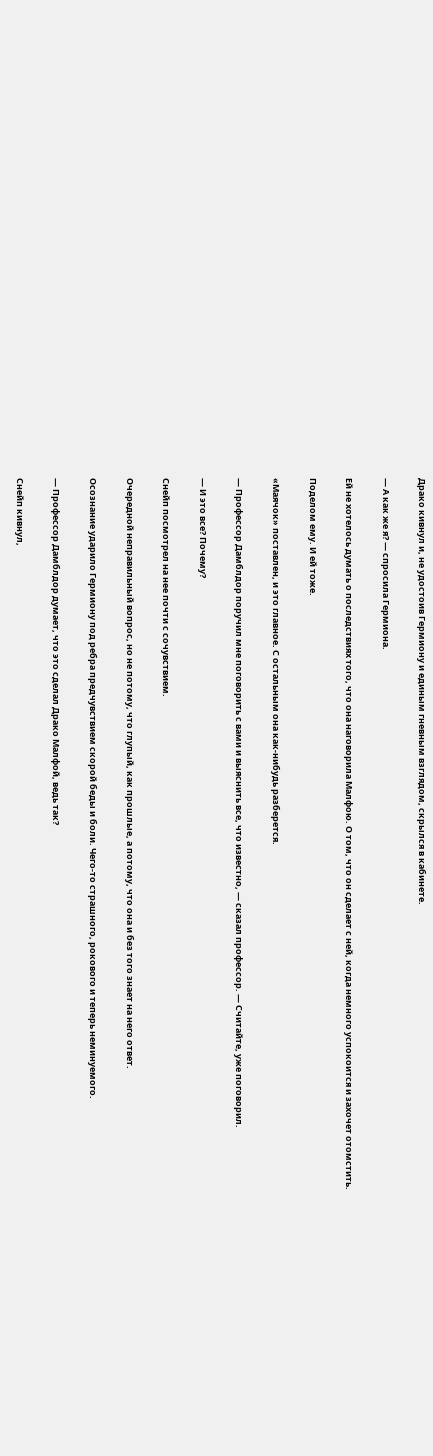Драко кивнул и, не удостоив Гермиону и единым гневным взглядом, скрылся в кабинете.

— А как же я? — спросила Гермиона.

Ей не хотелось думать о последствиях того, что она наговорила Малфою. О том, что он сделает с ней, когда немного успокоится и захочет отомстить.

Поделом ему. И ей тоже.

«Маячок» поставлен, и это главное. С остальным она как-нибудь разберется.

— Профессор Дамблдор поручил мне поговорить с вами и выяснить все, что известно, — сказал профессор. — Считайте, уже поговорил.

— И это все? Почему?

Снейп посмотрел на нее почти с сочувствием.

Очередной неправильный вопрос, но не потому, что глупый, как прошлые, а потому, что она и без того знает на него ответ.

Осознание ударило Гермиону под ребра предчувствием скорой беды и боли. Чего-то страшного, рокового и теперь неминуемого.

— Профессор Дамблдор думает, что это сделал Драко Малфой, ведь так?

Снейп кивнул,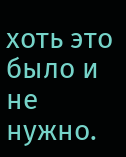хоть это было и не нужно.